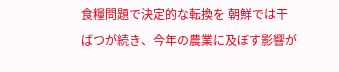食糧問題で決定的な転換を 朝鮮では干ばつが続き、今年の農業に及ぼす影響が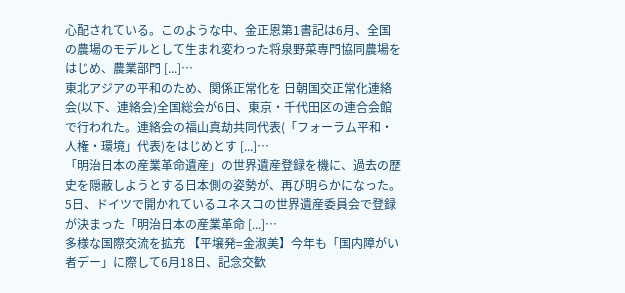心配されている。このような中、金正恩第1書記は6月、全国の農場のモデルとして生まれ変わった将泉野菜専門協同農場をはじめ、農業部門 [...]…
東北アジアの平和のため、関係正常化を 日朝国交正常化連絡会(以下、連絡会)全国総会が6日、東京・千代田区の連合会館で行われた。連絡会の福山真劫共同代表(「フォーラム平和・人権・環境」代表)をはじめとす [...]…
「明治日本の産業革命遺産」の世界遺産登録を機に、過去の歴史を隠蔽しようとする日本側の姿勢が、再び明らかになった。 5日、ドイツで開かれているユネスコの世界遺産委員会で登録が決まった「明治日本の産業革命 [...]…
多様な国際交流を拡充 【平壌発=金淑美】今年も「国内障がい者デー」に際して6月18日、記念交歓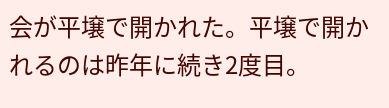会が平壌で開かれた。平壌で開かれるのは昨年に続き2度目。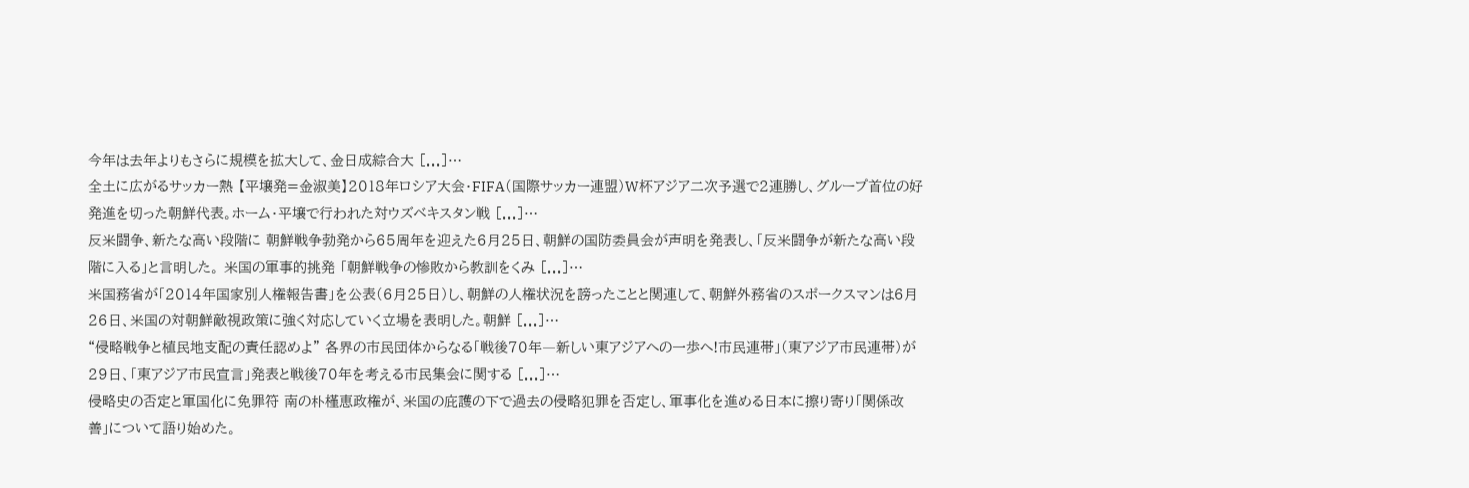今年は去年よりもさらに規模を拡大して、金日成綜合大 [...]…
全土に広がるサッカー熱 【平壌発=金淑美】2018年ロシア大会・FIFA(国際サッカー連盟)W杯アジア二次予選で2連勝し、グループ首位の好発進を切った朝鮮代表。ホーム・平壌で行われた対ウズベキスタン戦 [...]…
反米闘争、新たな高い段階に 朝鮮戦争勃発から65周年を迎えた6月25日、朝鮮の国防委員会が声明を発表し、「反米闘争が新たな高い段階に入る」と言明した。 米国の軍事的挑発 「朝鮮戦争の惨敗から教訓をくみ [...]…
米国務省が「2014年国家別人権報告書」を公表(6月25日)し、朝鮮の人権状況を謗ったことと関連して、朝鮮外務省のスポークスマンは6月26日、米国の対朝鮮敵視政策に強く対応していく立場を表明した。朝鮮 [...]…
“侵略戦争と植民地支配の責任認めよ” 各界の市民団体からなる「戦後70年―新しい東アジアへの一歩へ!市民連帯」(東アジア市民連帯)が29日、「東アジア市民宣言」発表と戦後70年を考える市民集会に関する [...]…
侵略史の否定と軍国化に免罪符 南の朴槿恵政権が、米国の庇護の下で過去の侵略犯罪を否定し、軍事化を進める日本に擦り寄り「関係改善」について語り始めた。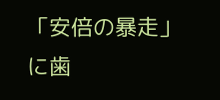「安倍の暴走」に歯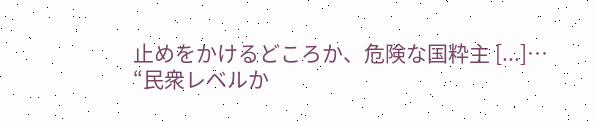止めをかけるどころか、危険な国粋主 [...]…
“民衆レベルか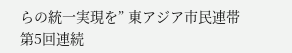らの統一実現を” 東アジア市民連帯第5回連続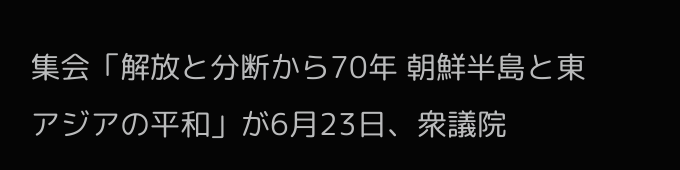集会「解放と分断から70年 朝鮮半島と東アジアの平和」が6月23日、衆議院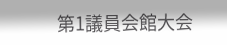第1議員会館大会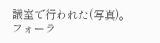議室で行われた(写真)。フォーラ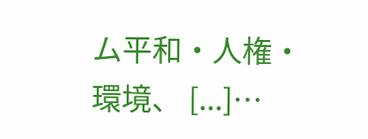ム平和・人権・環境、 [...]…